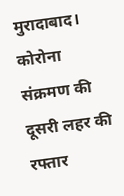मुरादाबाद। कोरोना संक्रमण की दूसरी लहर की रफ्तार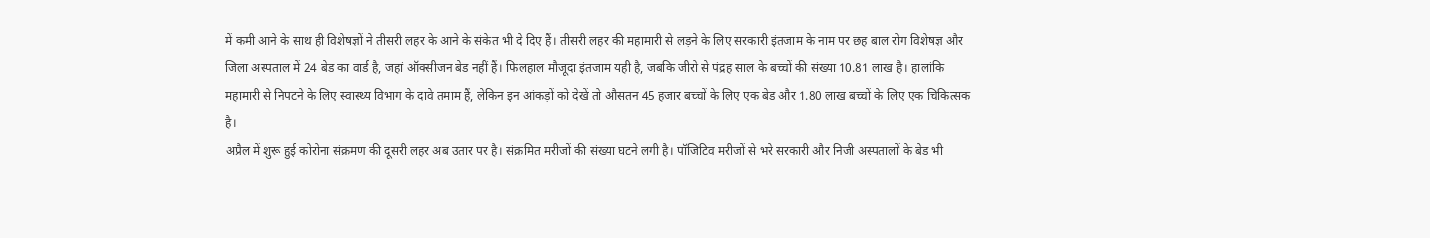में कमी आने के साथ ही विशेषज्ञों ने तीसरी लहर के आने के संकेत भी दे दिए हैं। तीसरी लहर की महामारी से लड़ने के लिए सरकारी इंतजाम के नाम पर छह बाल रोग विशेषज्ञ और जिला अस्पताल में 24 बेड का वार्ड है, जहां ऑक्सीजन बेड नहीं हैं। फिलहाल मौजूदा इंतजाम यही है, जबकि जीरो से पंद्रह साल के बच्चों की संख्या 10.81 लाख है। हालांकि महामारी से निपटने के लिए स्वास्थ्य विभाग के दावे तमाम हैं, लेकिन इन आंकड़ों को देखें तो औसतन 45 हजार बच्चों के लिए एक बेड और 1.80 लाख बच्चों के लिए एक चिकित्सक है।
अप्रैल में शुरू हुई कोरोना संक्रमण की दूसरी लहर अब उतार पर है। संक्रमित मरीजों की संख्या घटने लगी है। पॉजिटिव मरीजों से भरे सरकारी और निजी अस्पतालों के बेड भी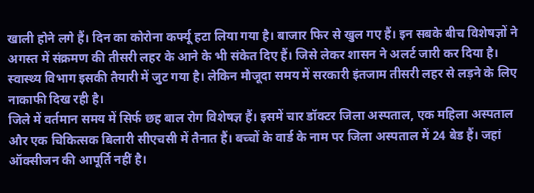खाली होने लगे हैं। दिन का कोरोना कर्फ्यू हटा लिया गया है। बाजार फिर से खुल गए हैं। इन सबके बीच विशेषज्ञों ने अगस्त में संक्रमण की तीसरी लहर के आने के भी संकेत दिए हैं। जिसे लेकर शासन ने अलर्ट जारी कर दिया है। स्वास्थ्य विभाग इसकी तैयारी में जुट गया है। लेकिन मौजूदा समय में सरकारी इंतजाम तीसरी लहर से लड़ने के लिए नाकाफी दिख रही है।
जिले में वर्तमान समय में सिर्फ छह बाल रोग विशेषज्ञ हैं। इसमें चार डॉक्टर जिला अस्पताल, एक महिला अस्पताल और एक चिकित्सक बिलारी सीएचसी में तैनात हैं। बच्चों के वार्ड के नाम पर जिला अस्पताल में 24 बेड हैं। जहां ऑक्सीजन की आपूर्ति नहीं है।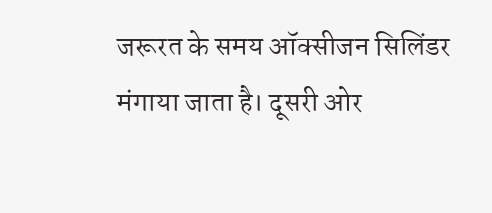जरूरत के समय ऑक्सीजन सिलिंडर मंगाया जाता है। दूसरी ओर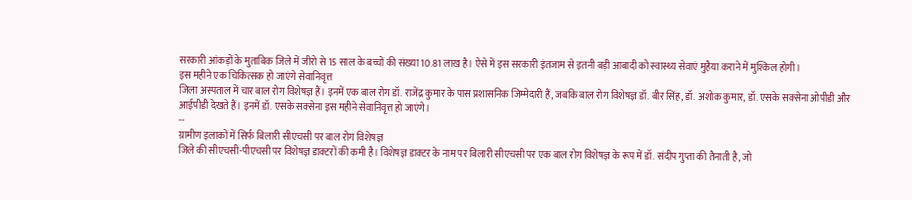सरकारी आंकड़ों के मुताबिक जिले में जीरो से 15 साल के बच्चों की संख्या 10.81 लाख है। ऐसे में इस सरकारी इंतजाम से इतनी बड़ी आबादी को स्वास्थ्य सेवाएं मुहैया कराने में मुश्किल होगी।
इस महीने एक चिकित्सक हो जाएंगे सेवानिवृत्त
जिला अस्पताल में चार बाल रोग विशेषज्ञ हैं। इनमें एक बाल रोग डॉ. राजेंद्र कुमार के पास प्रशासनिक जिम्मेदारी हैं, जबकि बाल रोग विशेषज्ञ डॉ. बीर सिंह, डॉ. अशोक कुमार, डॉ. एसके सक्सेना ओपीडी और आईपीडी देखते हैं। इनमें डॉ. एसके सक्सेना इस महीने सेवानिवृत्त हो जाएंगे।
--
ग्रामीण इलाकों में सिर्फ बिलारी सीएचसी पर बाल रोग विशेषज्ञ
जिले की सीएचसी-पीएचसी पर विशेषज्ञ डाक्टरों की कमी है। विशेषज्ञ डाक्टर के नाम पर बिलारी सीएचसी पर एक बाल रोग विशेषज्ञ के रूप में डॉ. संदीप गुप्ता की तैनाती है, जो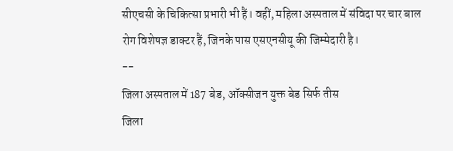सीएचसी के चिकित्सा प्रभारी भी हैं। वहीं, महिला अस्पताल में संविदा पर चार बाल रोग विशेषज्ञ डाक्टर हैं, जिनके पास एसएनसीयू की जिम्मेदारी है।
--
जिला अस्पताल में 187 बेड, ऑक्सीजन युक्त बेड सिर्फ तीस
जिला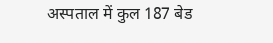अस्पताल में कुल 187 बेड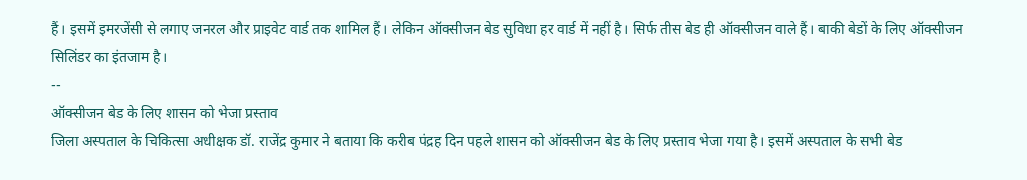हैं। इसमें इमरजेंसी से लगाए जनरल और प्राइवेट वार्ड तक शामिल हैं। लेकिन ऑक्सीजन बेड सुविधा हर वार्ड में नहीं है। सिर्फ तीस बेड ही ऑक्सीजन वाले हैं। बाकी बेडों के लिए ऑक्सीजन सिलिंडर का इंतजाम है।
--
ऑक्सीजन बेड के लिए शासन को भेजा प्रस्ताव
जिला अस्पताल के चिकित्सा अधीक्षक डॉ. राजेंद्र कुमार ने बताया कि करीब पंद्रह दिन पहले शासन को ऑक्सीजन बेड के लिए प्रस्ताव भेजा गया है। इसमें अस्पताल के सभी बेड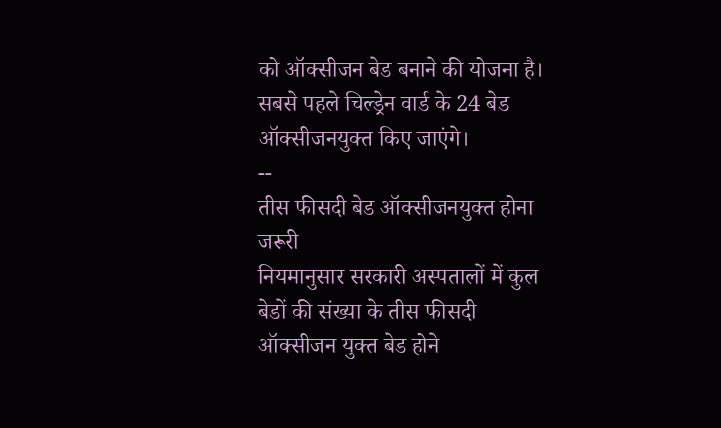को ऑक्सीजन बेड बनाने की योजना है। सबसे पहले चिल्ड्रेन वार्ड के 24 बेड ऑक्सीजनयुक्त किए जाएंगे।
--
तीस फीसदी बेड ऑक्सीजनयुक्त होना जरूरी
नियमानुसार सरकारी अस्पतालों में कुल बेडों की संख्या के तीस फीसदी ऑक्सीजन युक्त बेड होने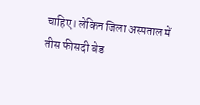चाहिए। लेकिन जिला अस्पताल में तीस फीसदी बेड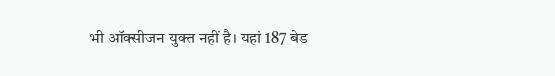भी ऑक्सीजन युक्त नहीं है। यहां 187 बेड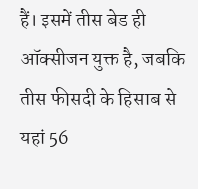हैं। इसमें तीस बेड ही ऑक्सीजन युक्त है, जबकि तीस फीसदी के हिसाब से यहां 56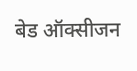बेड ऑक्सीजन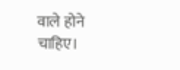वाले होने चाहिए।